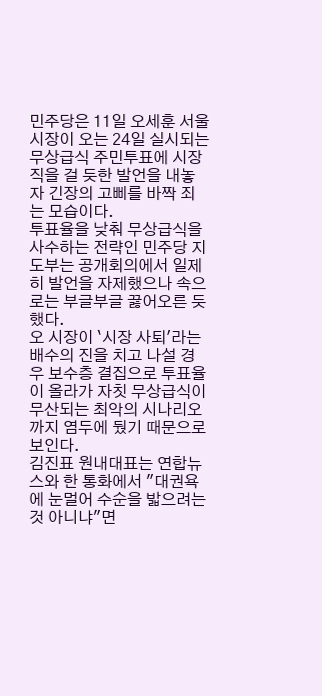민주당은 11일 오세훈 서울시장이 오는 24일 실시되는 무상급식 주민투표에 시장직을 걸 듯한 발언을 내놓자 긴장의 고삐를 바짝 죄는 모습이다.
투표율을 낮춰 무상급식을 사수하는 전략인 민주당 지도부는 공개회의에서 일제히 발언을 자제했으나 속으로는 부글부글 끓어오른 듯했다.
오 시장이 `시장 사퇴'라는 배수의 진을 치고 나설 경우 보수층 결집으로 투표율이 올라가 자칫 무상급식이 무산되는 최악의 시나리오까지 염두에 뒀기 때문으로 보인다.
김진표 원내대표는 연합뉴스와 한 통화에서 "대권욕에 눈멀어 수순을 밟으려는 것 아니냐"면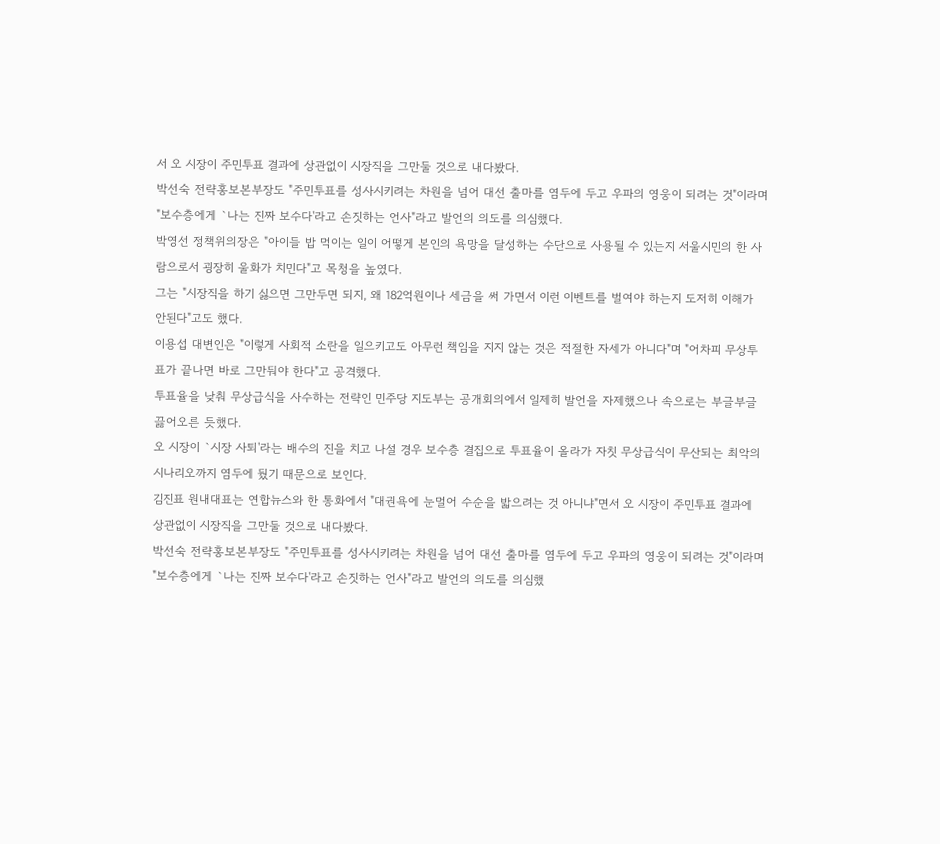서 오 시장이 주민투표 결과에 상관없이 시장직을 그만둘 것으로 내다봤다.
박선숙 전략홍보본부장도 "주민투표를 성사시키려는 차원을 넘어 대선 출마를 염두에 두고 우파의 영웅이 되려는 것"이라며 "보수층에게 `나는 진짜 보수다'라고 손짓하는 언사"라고 발언의 의도를 의심했다.
박영선 정책위의장은 "아이들 밥 먹이는 일이 어떻게 본인의 욕망을 달성하는 수단으로 사용될 수 있는지 서울시민의 한 사람으로서 굉장히 울화가 치민다"고 목청을 높였다.
그는 "시장직을 하기 싫으면 그만두면 되지, 왜 182억원이나 세금을 써 가면서 이런 이벤트를 벌여야 하는지 도저히 이해가 안된다"고도 했다.
이용섭 대변인은 "이렇게 사회적 소란을 일으키고도 아무런 책임을 지지 않는 것은 적절한 자세가 아니다"며 "어차피 무상투표가 끝나면 바로 그만둬야 한다"고 공격했다.
투표율을 낮춰 무상급식을 사수하는 전략인 민주당 지도부는 공개회의에서 일제히 발언을 자제했으나 속으로는 부글부글 끓어오른 듯했다.
오 시장이 `시장 사퇴'라는 배수의 진을 치고 나설 경우 보수층 결집으로 투표율이 올라가 자칫 무상급식이 무산되는 최악의 시나리오까지 염두에 뒀기 때문으로 보인다.
김진표 원내대표는 연합뉴스와 한 통화에서 "대권욕에 눈멀어 수순을 밟으려는 것 아니냐"면서 오 시장이 주민투표 결과에 상관없이 시장직을 그만둘 것으로 내다봤다.
박선숙 전략홍보본부장도 "주민투표를 성사시키려는 차원을 넘어 대선 출마를 염두에 두고 우파의 영웅이 되려는 것"이라며 "보수층에게 `나는 진짜 보수다'라고 손짓하는 언사"라고 발언의 의도를 의심했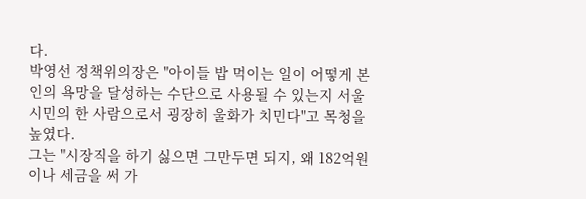다.
박영선 정책위의장은 "아이들 밥 먹이는 일이 어떻게 본인의 욕망을 달성하는 수단으로 사용될 수 있는지 서울시민의 한 사람으로서 굉장히 울화가 치민다"고 목청을 높였다.
그는 "시장직을 하기 싫으면 그만두면 되지, 왜 182억원이나 세금을 써 가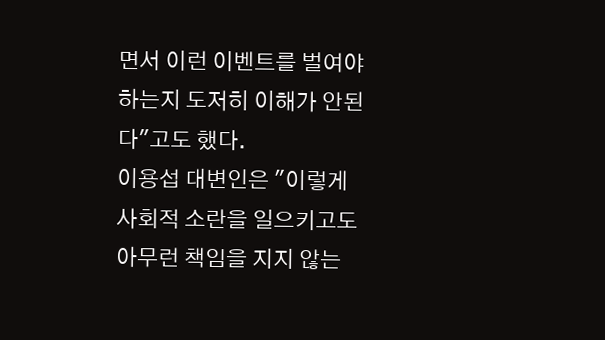면서 이런 이벤트를 벌여야 하는지 도저히 이해가 안된다"고도 했다.
이용섭 대변인은 "이렇게 사회적 소란을 일으키고도 아무런 책임을 지지 않는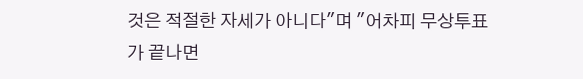것은 적절한 자세가 아니다"며 "어차피 무상투표가 끝나면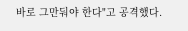바로 그만둬야 한다"고 공격했다.